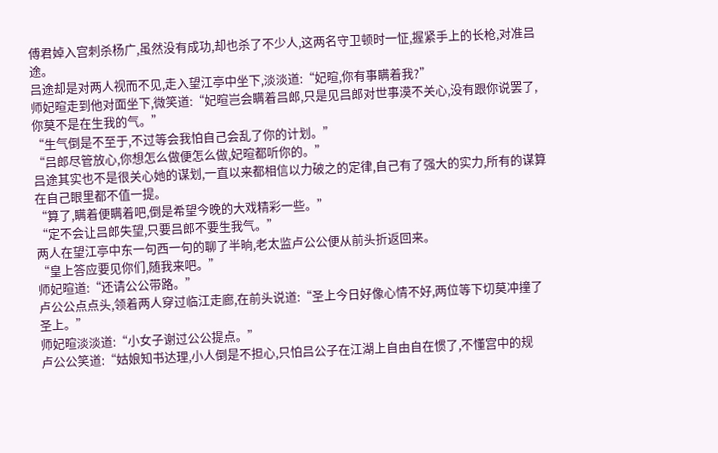傅君婥入宫刺杀杨广,虽然没有成功,却也杀了不少人,这两名守卫顿时一怔,握紧手上的长枪,对准吕途。
吕途却是对两人视而不见,走入望江亭中坐下,淡淡道:“妃暄,你有事瞒着我?”
师妃暄走到他对面坐下,微笑道:“妃暄岂会瞒着吕郎,只是见吕郎对世事漠不关心,没有跟你说罢了,你莫不是在生我的气。”
“生气倒是不至于,不过等会我怕自己会乱了你的计划。”
“吕郎尽管放心,你想怎么做便怎么做,妃暄都听你的。”
吕途其实也不是很关心她的谋划,一直以来都相信以力破之的定律,自己有了强大的实力,所有的谋算在自己眼里都不值一提。
“算了,瞒着便瞒着吧,倒是希望今晚的大戏精彩一些。”
“定不会让吕郎失望,只要吕郎不要生我气。”
两人在望江亭中东一句西一句的聊了半晌,老太监卢公公便从前头折返回来。
“皇上答应要见你们,随我来吧。”
师妃暄道:“还请公公带路。”
卢公公点点头,领着两人穿过临江走廊,在前头说道:“圣上今日好像心情不好,两位等下切莫冲撞了圣上。”
师妃暄淡淡道:“小女子谢过公公提点。”
卢公公笑道:“姑娘知书达理,小人倒是不担心,只怕吕公子在江湖上自由自在惯了,不懂宫中的规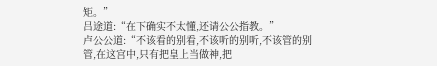矩。”
吕途道:“在下确实不太懂,还请公公指教。”
卢公公道:“不该看的别看,不该听的别听,不该管的别管,在这宫中,只有把皇上当做神,把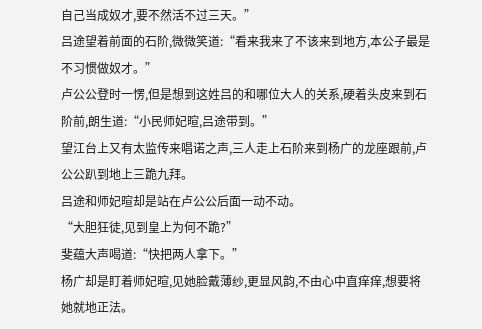自己当成奴才,要不然活不过三天。”
吕途望着前面的石阶,微微笑道:“看来我来了不该来到地方,本公子最是不习惯做奴才。”
卢公公登时一愣,但是想到这姓吕的和哪位大人的关系,硬着头皮来到石阶前,朗生道:“小民师妃暄,吕途带到。”
望江台上又有太监传来唱诺之声,三人走上石阶来到杨广的龙座跟前,卢公公趴到地上三跪九拜。
吕途和师妃暄却是站在卢公公后面一动不动。
“大胆狂徒,见到皇上为何不跪?”
斐蕴大声喝道:“快把两人拿下。”
杨广却是盯着师妃暄,见她脸戴薄纱,更显风韵,不由心中直痒痒,想要将她就地正法。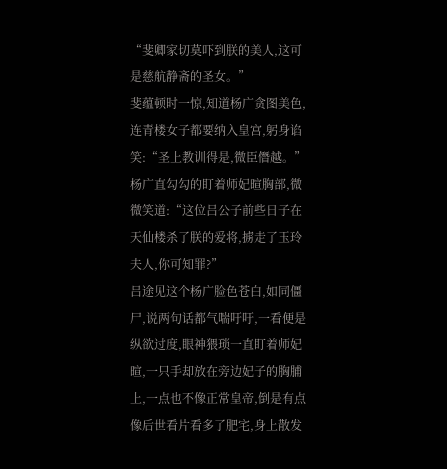“斐卿家切莫吓到朕的美人,这可是慈航静斋的圣女。”
斐蕴顿时一惊,知道杨广贪图美色,连青楼女子都要纳入皇宫,躬身谄笑:“圣上教训得是,微臣僭越。”
杨广直勾勾的盯着师妃暄胸部,微微笑道:“这位吕公子前些日子在天仙楼杀了朕的爱将,掳走了玉玲夫人,你可知罪?”
吕途见这个杨广脸色苍白,如同僵尸,说两句话都气喘吁吁,一看便是纵欲过度,眼神猥琐一直盯着师妃暄,一只手却放在旁边妃子的胸脯上,一点也不像正常皇帝,倒是有点像后世看片看多了肥宅,身上散发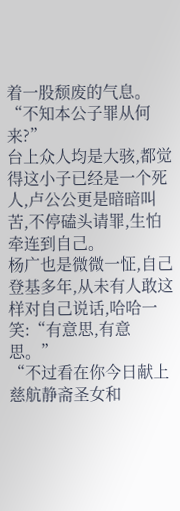着一股颓废的气息。
“不知本公子罪从何来?”
台上众人均是大骇,都觉得这小子已经是一个死人,卢公公更是暗暗叫苦,不停磕头请罪,生怕牵连到自己。
杨广也是微微一怔,自己登基多年,从未有人敢这样对自己说话,哈哈一笑:“有意思,有意思。”
“不过看在你今日献上慈航静斋圣女和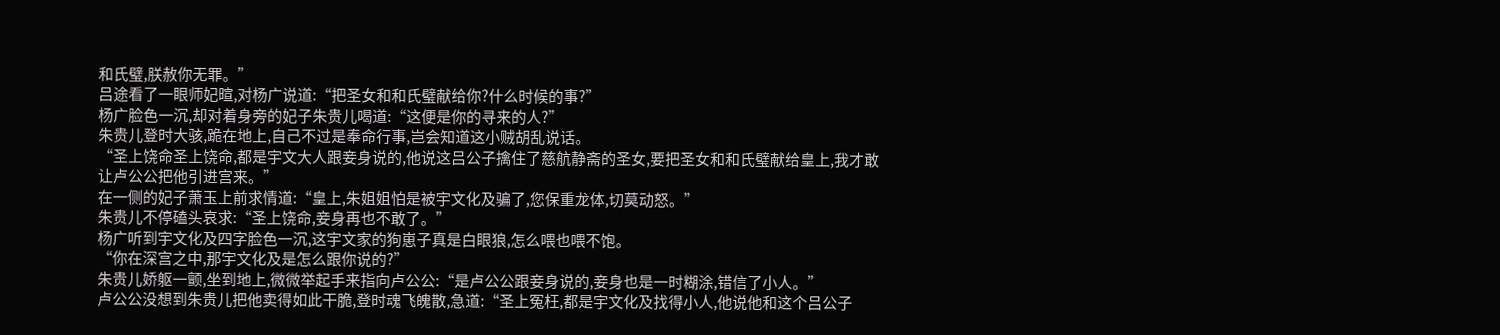和氏璧,朕赦你无罪。”
吕途看了一眼师妃暄,对杨广说道:“把圣女和和氏璧献给你?什么时候的事?”
杨广脸色一沉,却对着身旁的妃子朱贵儿喝道:“这便是你的寻来的人?”
朱贵儿登时大骇,跪在地上,自己不过是奉命行事,岂会知道这小贼胡乱说话。
“圣上饶命圣上饶命,都是宇文大人跟妾身说的,他说这吕公子擒住了慈航静斋的圣女,要把圣女和和氏璧献给皇上,我才敢让卢公公把他引进宫来。”
在一侧的妃子萧玉上前求情道:“皇上,朱姐姐怕是被宇文化及骗了,您保重龙体,切莫动怒。”
朱贵儿不停磕头哀求:“圣上饶命,妾身再也不敢了。”
杨广听到宇文化及四字脸色一沉,这宇文家的狗崽子真是白眼狼,怎么喂也喂不饱。
“你在深宫之中,那宇文化及是怎么跟你说的?”
朱贵儿娇躯一颤,坐到地上,微微举起手来指向卢公公:“是卢公公跟妾身说的,妾身也是一时糊涂,错信了小人。”
卢公公没想到朱贵儿把他卖得如此干脆,登时魂飞魄散,急道:“圣上冤枉,都是宇文化及找得小人,他说他和这个吕公子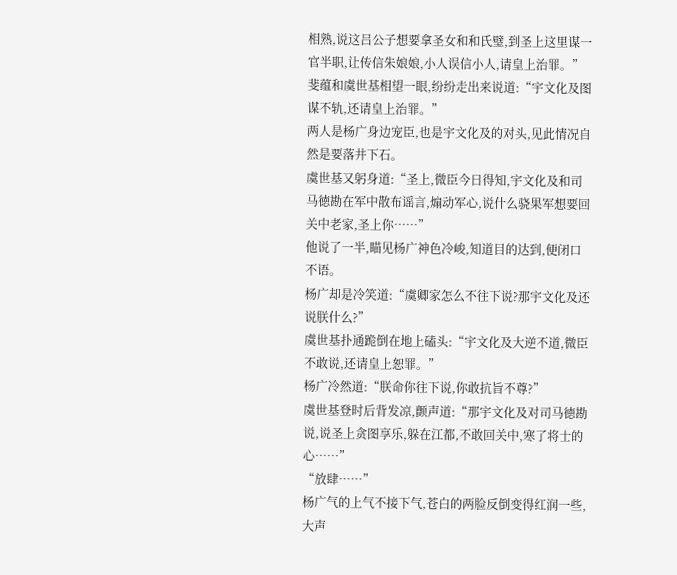相熟,说这吕公子想要拿圣女和和氏璧,到圣上这里谋一官半职,让传信朱娘娘,小人误信小人,请皇上治罪。”
斐蕴和虞世基相望一眼,纷纷走出来说道:“宇文化及图谋不轨,还请皇上治罪。”
两人是杨广身边宠臣,也是宇文化及的对头,见此情况自然是要落井下石。
虞世基又躬身道:“圣上,微臣今日得知,宇文化及和司马徳勘在军中散布谣言,煽动军心,说什么骁果军想要回关中老家,圣上你……”
他说了一半,瞄见杨广神色冷峻,知道目的达到,便闭口不语。
杨广却是冷笑道:“虞卿家怎么不往下说?那宇文化及还说朕什么?”
虞世基扑通跪倒在地上磕头:“宇文化及大逆不道,微臣不敢说,还请皇上恕罪。”
杨广冷然道:“朕命你往下说,你敢抗旨不尊?”
虞世基登时后背发凉,颤声道:“那宇文化及对司马徳勘说,说圣上贪图享乐,躲在江都,不敢回关中,寒了将士的心……”
“放肆……”
杨广气的上气不接下气,苍白的两脸反倒变得红润一些,大声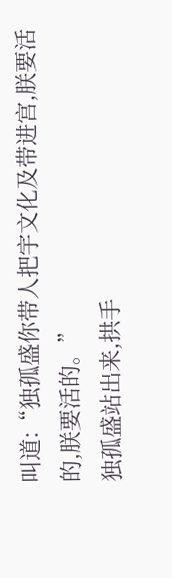叫道:“独孤盛你带人把宇文化及带进宫,朕要活的,朕要活的。”
独孤盛站出来,拱手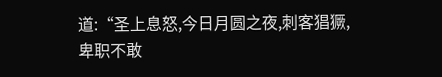道:“圣上息怒,今日月圆之夜,刺客猖獗,卑职不敢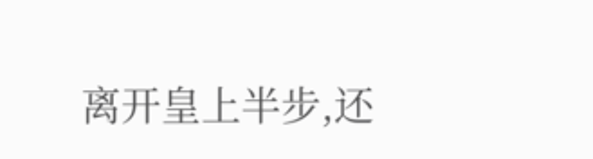离开皇上半步,还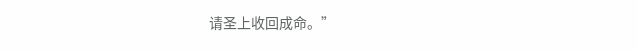请圣上收回成命。”